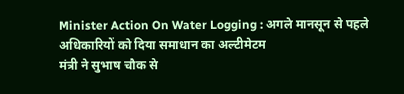Minister Action On Water Logging : अगले मानसून से पहले अधिकारियों को दिया समाधान का अल्टीमेटम
मंत्री ने सुभाष चौक से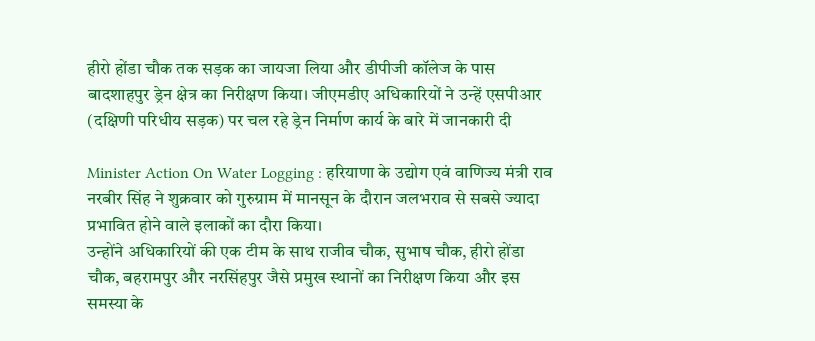हीरो होंडा चौक तक सड़क का जायजा लिया और डीपीजी कॉलेज के पास बादशाहपुर ड्रेन क्षेत्र का निरीक्षण किया। जीएमडीए अधिकारियों ने उन्हें एसपीआर (दक्षिणी परिधीय सड़क) पर चल रहे ड्रेन निर्माण कार्य के बारे में जानकारी दी

Minister Action On Water Logging : हरियाणा के उद्योग एवं वाणिज्य मंत्री राव नरबीर सिंह ने शुक्रवार को गुरुग्राम में मानसून के दौरान जलभराव से सबसे ज्यादा प्रभावित होने वाले इलाकों का दौरा किया।
उन्होंने अधिकारियों की एक टीम के साथ राजीव चौक, सुभाष चौक, हीरो होंडा चौक, बहरामपुर और नरसिंहपुर जैसे प्रमुख स्थानों का निरीक्षण किया और इस समस्या के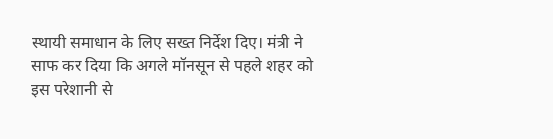स्थायी समाधान के लिए सख्त निर्देश दिए। मंत्री ने साफ कर दिया कि अगले मॉनसून से पहले शहर को इस परेशानी से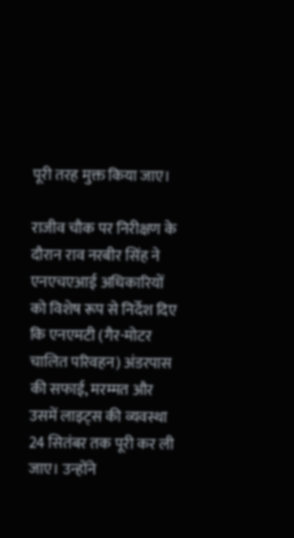पूरी तरह मुक्त किया जाए।

राजीव चौक पर निरीक्षण के दौरान राव नरबीर सिंह ने एनएचएआई अधिकारियों को विशेष रूप से निर्देश दिए कि एनएमटी (गैर-मोटर चालित परिवहन) अंडरपास की सफाई, मरम्मत और उसमें लाइट्स की व्यवस्था 24 सितंबर तक पूरी कर ली जाए। उन्होंने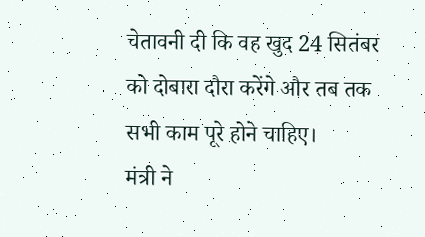चेतावनी दी कि वह खुद 24 सितंबर को दोबारा दौरा करेंगे और तब तक सभी काम पूरे होने चाहिए।
मंत्री ने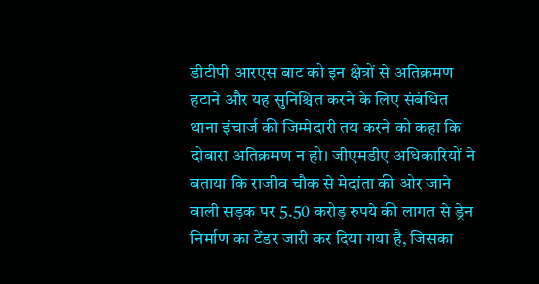डीटीपी आरएस बाट को इन क्षेत्रों से अतिक्रमण हटाने और यह सुनिश्चित करने के लिए संबंधित थाना इंचार्ज की जिम्मेदारी तय करने को कहा कि दोबारा अतिक्रमण न हो। जीएमडीए अधिकारियों ने बताया कि राजीव चौक से मेदांता की ओर जाने वाली सड़क पर 5.50 करोड़ रुपये की लागत से ड्रेन निर्माण का टेंडर जारी कर दिया गया है, जिसका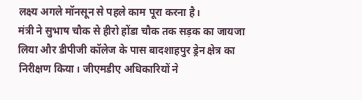लक्ष्य अगले मॉनसून से पहले काम पूरा करना है।
मंत्री ने सुभाष चौक से हीरो होंडा चौक तक सड़क का जायजा लिया और डीपीजी कॉलेज के पास बादशाहपुर ड्रेन क्षेत्र का निरीक्षण किया। जीएमडीए अधिकारियों ने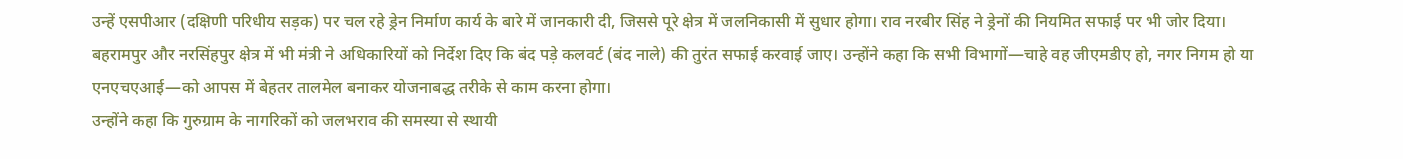उन्हें एसपीआर (दक्षिणी परिधीय सड़क) पर चल रहे ड्रेन निर्माण कार्य के बारे में जानकारी दी, जिससे पूरे क्षेत्र में जलनिकासी में सुधार होगा। राव नरबीर सिंह ने ड्रेनों की नियमित सफाई पर भी जोर दिया।
बहरामपुर और नरसिंहपुर क्षेत्र में भी मंत्री ने अधिकारियों को निर्देश दिए कि बंद पड़े कलवर्ट (बंद नाले) की तुरंत सफाई करवाई जाए। उन्होंने कहा कि सभी विभागों—चाहे वह जीएमडीए हो, नगर निगम हो या एनएचएआई—को आपस में बेहतर तालमेल बनाकर योजनाबद्ध तरीके से काम करना होगा।
उन्होंने कहा कि गुरुग्राम के नागरिकों को जलभराव की समस्या से स्थायी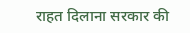राहत दिलाना सरकार की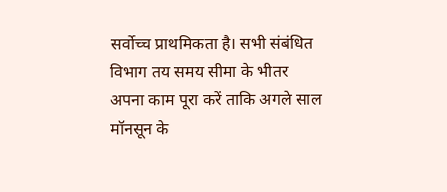सर्वोच्च प्राथमिकता है। सभी संबंधित विभाग तय समय सीमा के भीतर अपना काम पूरा करें ताकि अगले साल मॉनसून के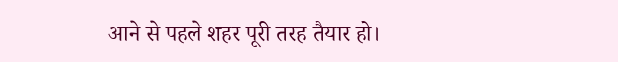आने से पहले शहर पूरी तरह तैयार हो।